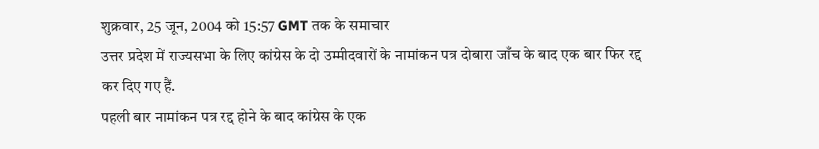शुक्रवार, 25 जून, 2004 को 15:57 GMT तक के समाचार
उत्तर प्रदेश में राज्यसभा के लिए कांग्रेस के दो उम्मीदवारों के नामांकन पत्र दोबारा जाँच के बाद एक बार फिर रद्द कर दिए गए हैं.
पहली बार नामांकन पत्र रद्द होने के बाद कांग्रेस के एक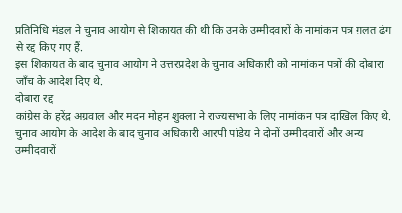प्रतिनिधि मंडल ने चुनाव आयोग से शिकायत की थी कि उनके उम्मीदवारों के नामांकन पत्र ग़लत ढंग से रद्द किए गए हैं.
इस शिकायत के बाद चुनाव आयोग ने उत्तरप्रदेश के चुनाव अधिकारी को नामांकन पत्रों की दोबारा जाँच के आदेश दिए थे.
दोबारा रद्द
कांग्रेस के हरेंद्र अग्रवाल और मदन मोहन शुक्ला ने राज्यसभा के लिए नामांकन पत्र दाखिल किए थे.
चुनाव आयोग के आदेश के बाद चुनाव अधिकारी आरपी पांडेय ने दोनों उम्मीदवारों और अन्य उम्मीदवारों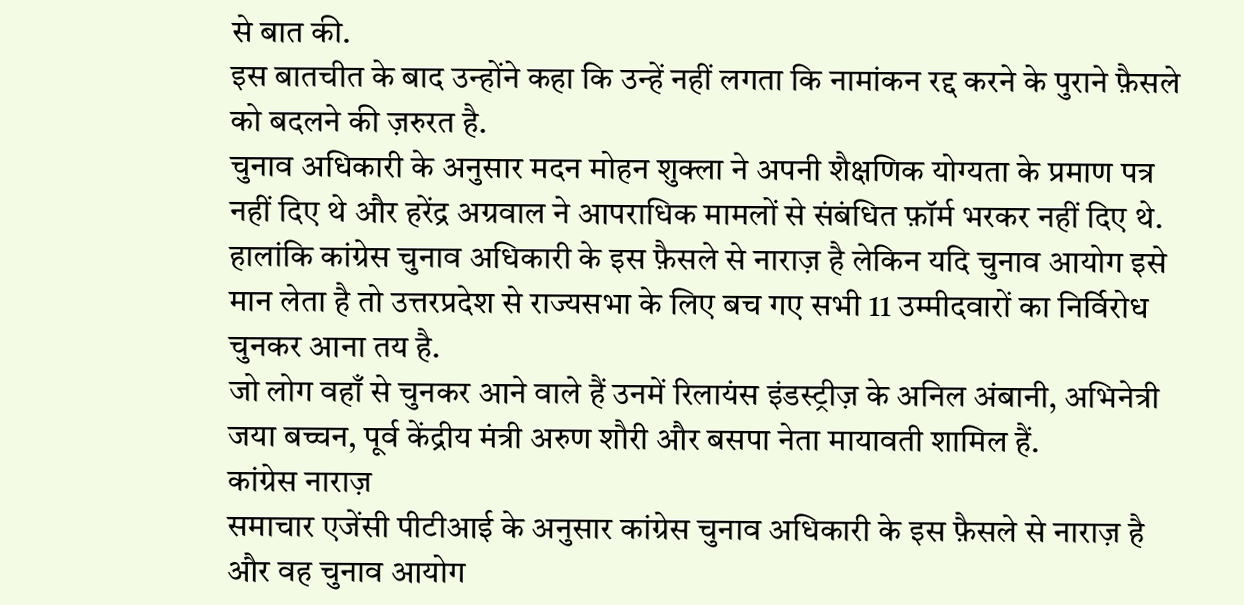से बात की.
इस बातचीत के बाद उन्होंने कहा कि उन्हें नहीं लगता कि नामांकन रद्द करने के पुराने फ़ैसले को बदलने की ज़रुरत है.
चुनाव अधिकारी के अनुसार मदन मोहन शुक्ला ने अपनी शैक्षणिक योग्यता के प्रमाण पत्र नहीं दिए थे और हरेंद्र अग्रवाल ने आपराधिक मामलों से संबंधित फ़ॉर्म भरकर नहीं दिए थे.
हालांकि कांग्रेस चुनाव अधिकारी के इस फ़ैसले से नाराज़ है लेकिन यदि चुनाव आयोग इसे मान लेता है तो उत्तरप्रदेश से राज्यसभा के लिए बच गए सभी 11 उम्मीदवारों का निर्विरोध चुनकर आना तय है.
जो लोग वहाँ से चुनकर आने वाले हैं उनमें रिलायंस इंडस्ट्रीज़ के अनिल अंबानी, अभिनेत्री जया बच्चन, पूर्व केंद्रीय मंत्री अरुण शौरी और बसपा नेता मायावती शामिल हैं.
कांग्रेस नाराज़
समाचार एजेंसी पीटीआई के अनुसार कांग्रेस चुनाव अधिकारी के इस फ़ैसले से नाराज़ है और वह चुनाव आयोग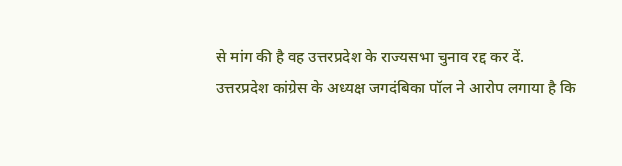से मांग की है वह उत्तरप्रदेश के राज्यसभा चुनाव रद्द कर दें.
उत्तरप्रदेश कांग्रेस के अध्यक्ष जगदंबिका पॉल ने आरोप लगाया है कि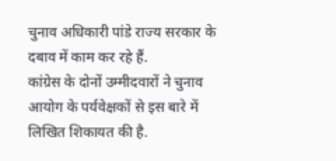चुनाव अधिकारी पांडे राज्य सरकार के दबाव में काम कर रहे हैं.
कांग्रेस के दोनों उम्मीदवारों ने चुनाव आयोग के पर्यवेक्षकों से इस बारे में लिखित शिकायत की है.